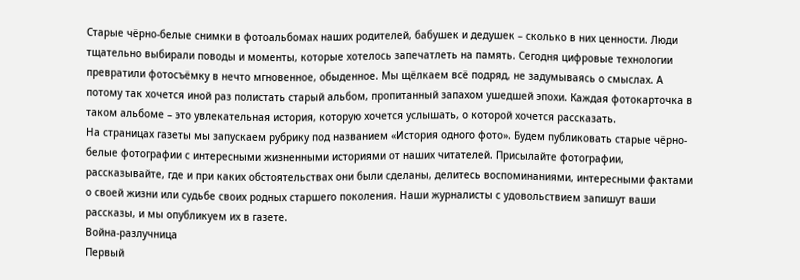Старые чёрно-белые снимки в фотоальбомах наших родителей, бабушек и дедушек – сколько в них ценности. Люди тщательно выбирали поводы и моменты, которые хотелось запечатлеть на память. Сегодня цифровые технологии превратили фотосъёмку в нечто мгновенное, обыденное. Мы щёлкаем всё подряд, не задумываясь о смыслах. А потому так хочется иной раз полистать старый альбом, пропитанный запахом ушедшей эпохи. Каждая фотокарточка в таком альбоме – это увлекательная история, которую хочется услышать, о которой хочется рассказать.
На страницах газеты мы запускаем рубрику под названием «История одного фото». Будем публиковать старые чёрно-белые фотографии с интересными жизненными историями от наших читателей. Присылайте фотографии, рассказывайте, где и при каких обстоятельствах они были сделаны, делитесь воспоминаниями, интересными фактами о своей жизни или судьбе своих родных старшего поколения. Наши журналисты с удовольствием запишут ваши рассказы, и мы опубликуем их в газете.
Война-разлучница
Первый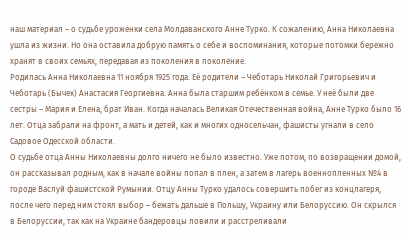наш материал – о судьбе уроженки села Молдаванского Анне Турко. К сожалению, Анна Николаевна ушла из жизни. Но она оставила добрую память о себе и воспоминания, которые потомки бережно хранят в своих семьях, передавая из поколения в поколение.
Родилась Анна Николаевна 11 ноября 1925 года. Её родители – Чеботарь Николай Григорьевич и Чеботарь (Бычек) Анастасия Георгиевна. Анна была старшим ребёнком в семье. У неё были две сестры – Мария и Елена, брат Иван. Когда началась Великая Отечественная война, Анне Турко было 16 лет. Отца забрали на фронт, а мать и детей, как и многих односельчан, фашисты угнали в село Садовое Одесской области.
О судьбе отца Анны Николаевны долго ничего не было известно. Уже потом, по возвращении домой, он рассказывал родным, как в начале войны попал в плен, а затем в лагерь военнопленных №4 в городе Васлуй фашистской Румынии. Отцу Анны Турко удалось совершить побег из концлагеря, после чего перед ним стоял выбор – бежать дальше в Польшу, Украину или Белоруссию. Он скрылся в Белоруссии, так как на Украине бандеровцы ловили и расстреливали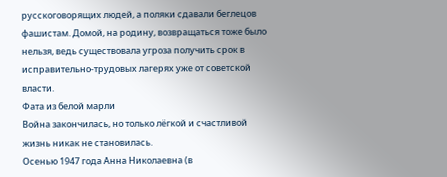русскоговорящих людей, а поляки сдавали беглецов фашистам. Домой, на родину, возвращаться тоже было нельзя, ведь существовала угроза получить срок в исправительно-трудовых лагерях уже от советской власти.
Фата из белой марли
Война закончилась, но только лёгкой и счастливой жизнь никак не становилась.
Осенью 1947 года Анна Николаевна (в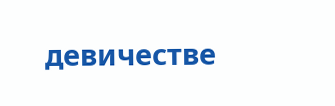девичестве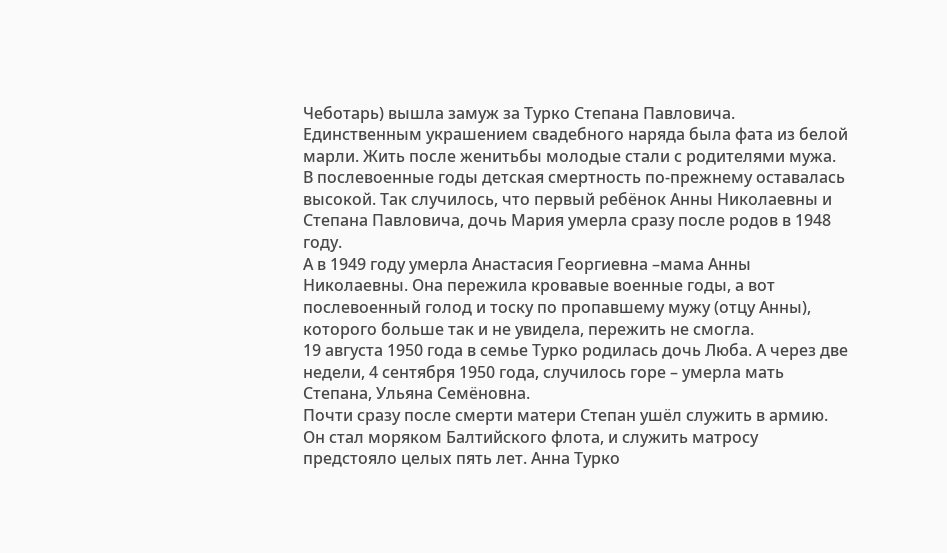Чеботарь) вышла замуж за Турко Степана Павловича. Единственным украшением свадебного наряда была фата из белой марли. Жить после женитьбы молодые стали с родителями мужа.
В послевоенные годы детская смертность по-прежнему оставалась высокой. Так случилось, что первый ребёнок Анны Николаевны и Степана Павловича, дочь Мария умерла сразу после родов в 1948 году.
А в 1949 году умерла Анастасия Георгиевна –мама Анны Николаевны. Она пережила кровавые военные годы, а вот послевоенный голод и тоску по пропавшему мужу (отцу Анны), которого больше так и не увидела, пережить не смогла.
19 августа 1950 года в семье Турко родилась дочь Люба. А через две недели, 4 сентября 1950 года, случилось горе – умерла мать Степана, Ульяна Семёновна.
Почти сразу после смерти матери Степан ушёл служить в армию. Он стал моряком Балтийского флота, и служить матросу предстояло целых пять лет. Анна Турко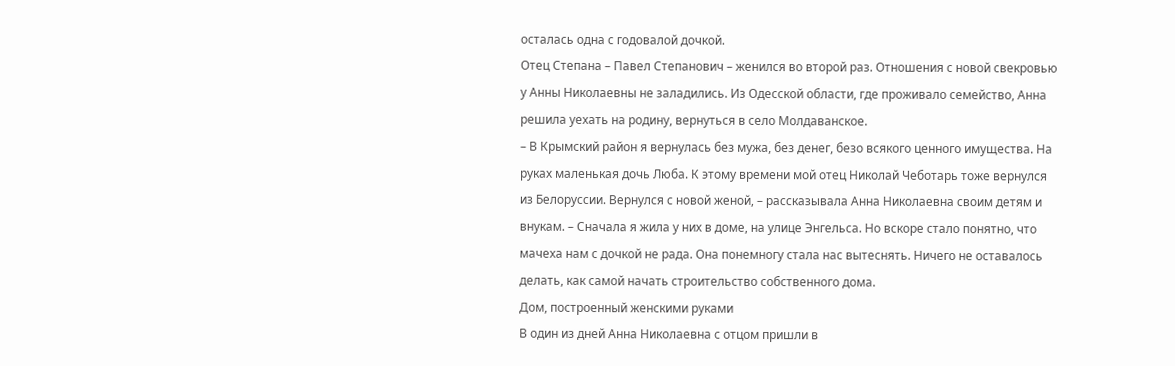осталась одна с годовалой дочкой.
Отец Степана – Павел Степанович – женился во второй раз. Отношения с новой свекровью у Анны Николаевны не заладились. Из Одесской области, где проживало семейство, Анна решила уехать на родину, вернуться в село Молдаванское.
– В Крымский район я вернулась без мужа, без денег, безо всякого ценного имущества. На руках маленькая дочь Люба. К этому времени мой отец Николай Чеботарь тоже вернулся из Белоруссии. Вернулся с новой женой, – рассказывала Анна Николаевна своим детям и внукам. – Сначала я жила у них в доме, на улице Энгельса. Но вскоре стало понятно, что мачеха нам с дочкой не рада. Она понемногу стала нас вытеснять. Ничего не оставалось делать, как самой начать строительство собственного дома.
Дом, построенный женскими руками
В один из дней Анна Николаевна с отцом пришли в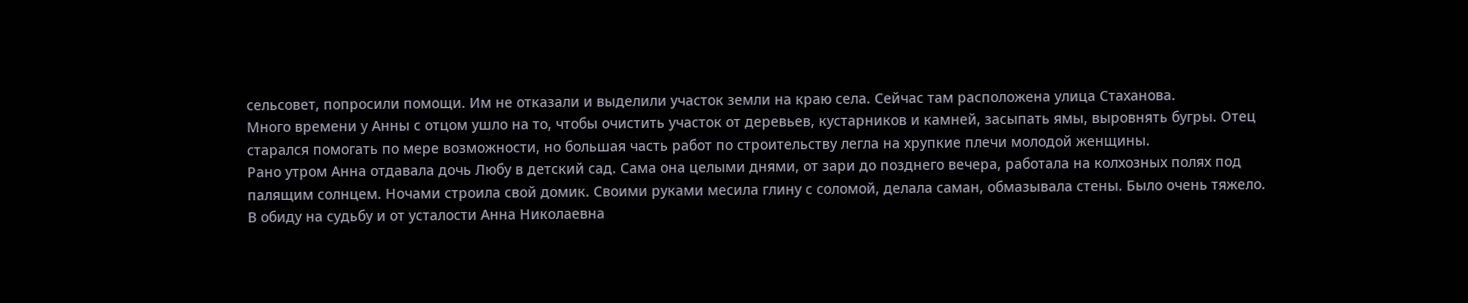сельсовет, попросили помощи. Им не отказали и выделили участок земли на краю села. Сейчас там расположена улица Стаханова.
Много времени у Анны с отцом ушло на то, чтобы очистить участок от деревьев, кустарников и камней, засыпать ямы, выровнять бугры. Отец старался помогать по мере возможности, но большая часть работ по строительству легла на хрупкие плечи молодой женщины.
Рано утром Анна отдавала дочь Любу в детский сад. Сама она целыми днями, от зари до позднего вечера, работала на колхозных полях под палящим солнцем. Ночами строила свой домик. Своими руками месила глину с соломой, делала саман, обмазывала стены. Было очень тяжело. В обиду на судьбу и от усталости Анна Николаевна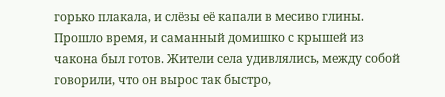горько плакала, и слёзы её капали в месиво глины.
Прошло время, и саманный домишко с крышей из чакона был готов. Жители села удивлялись, между собой говорили, что он вырос так быстро,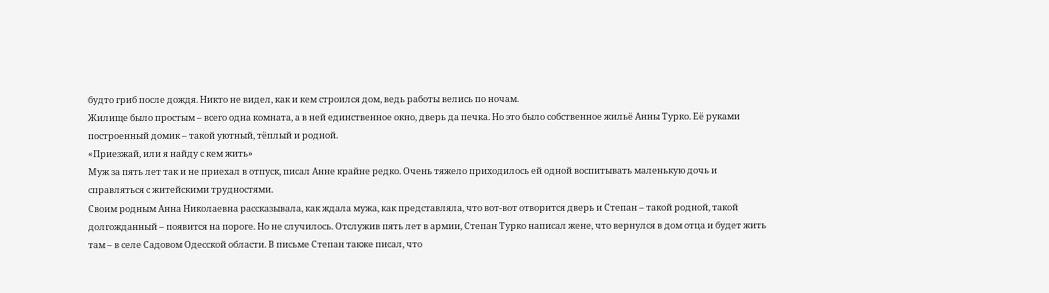будто гриб после дождя. Никто не видел, как и кем строился дом, ведь работы велись по ночам.
Жилище было простым – всего одна комната, а в ней единственное окно, дверь да печка. Но это было собственное жильё Анны Турко. Её руками построенный домик – такой уютный, тёплый и родной.
«Приезжай, или я найду с кем жить»
Муж за пять лет так и не приехал в отпуск, писал Анне крайне редко. Очень тяжело приходилось ей одной воспитывать маленькую дочь и справляться с житейскими трудностями.
Своим родным Анна Николаевна рассказывала, как ждала мужа, как представляла, что вот-вот отворится дверь и Степан – такой родной, такой долгожданный – появится на пороге. Но не случилось. Отслужив пять лет в армии, Степан Турко написал жене, что вернулся в дом отца и будет жить там – в селе Садовом Одесской области. В письме Степан также писал, что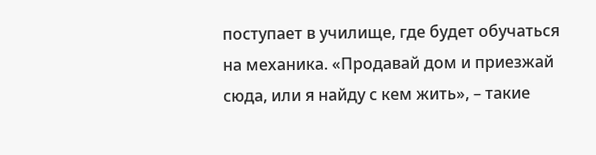поступает в училище, где будет обучаться на механика. «Продавай дом и приезжай сюда, или я найду с кем жить», – такие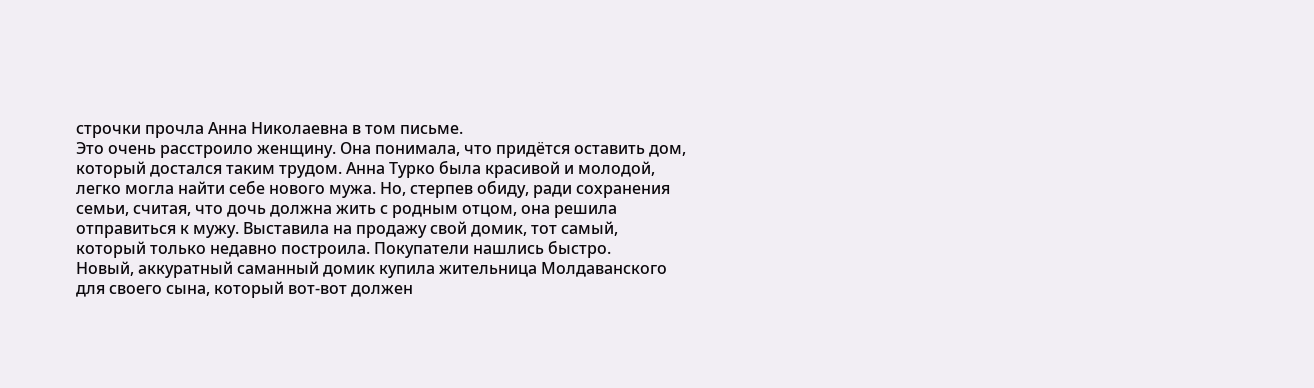строчки прочла Анна Николаевна в том письме.
Это очень расстроило женщину. Она понимала, что придётся оставить дом, который достался таким трудом. Анна Турко была красивой и молодой, легко могла найти себе нового мужа. Но, стерпев обиду, ради сохранения семьи, считая, что дочь должна жить с родным отцом, она решила отправиться к мужу. Выставила на продажу свой домик, тот самый, который только недавно построила. Покупатели нашлись быстро.
Новый, аккуратный саманный домик купила жительница Молдаванского для своего сына, который вот-вот должен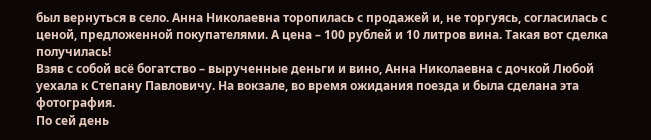был вернуться в село. Анна Николаевна торопилась с продажей и, не торгуясь, согласилась с ценой, предложенной покупателями. А цена – 100 рублей и 10 литров вина. Такая вот сделка получилась!
Взяв с собой всё богатство – вырученные деньги и вино, Анна Николаевна с дочкой Любой уехала к Степану Павловичу. На вокзале, во время ожидания поезда и была сделана эта фотография.
По сей день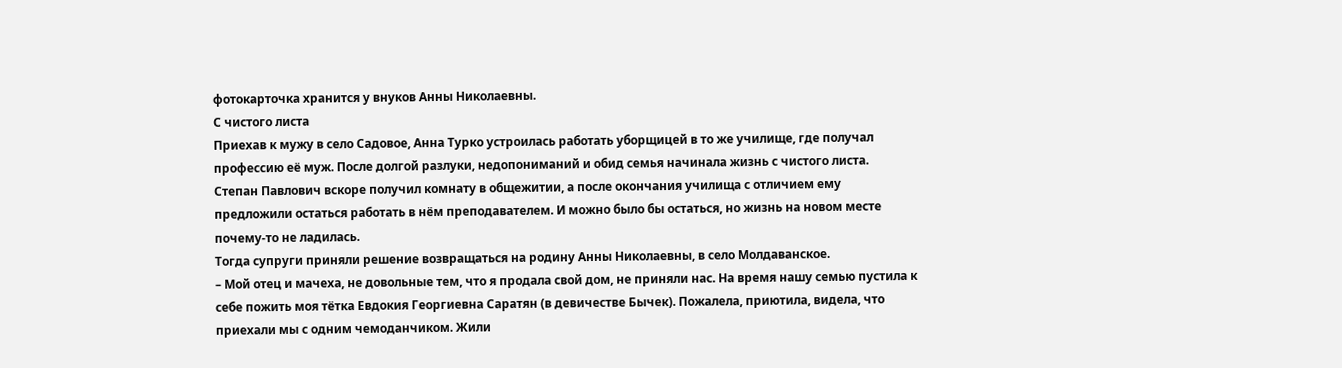фотокарточка хранится у внуков Анны Николаевны.
С чистого листа
Приехав к мужу в село Садовое, Анна Турко устроилась работать уборщицей в то же училище, где получал профессию её муж. После долгой разлуки, недопониманий и обид семья начинала жизнь с чистого листа.
Степан Павлович вскоре получил комнату в общежитии, а после окончания училища с отличием ему предложили остаться работать в нём преподавателем. И можно было бы остаться, но жизнь на новом месте почему-то не ладилась.
Тогда супруги приняли решение возвращаться на родину Анны Николаевны, в село Молдаванское.
– Мой отец и мачеха, не довольные тем, что я продала свой дом, не приняли нас. На время нашу семью пустила к себе пожить моя тётка Евдокия Георгиевна Саратян (в девичестве Бычек). Пожалела, приютила, видела, что приехали мы с одним чемоданчиком. Жили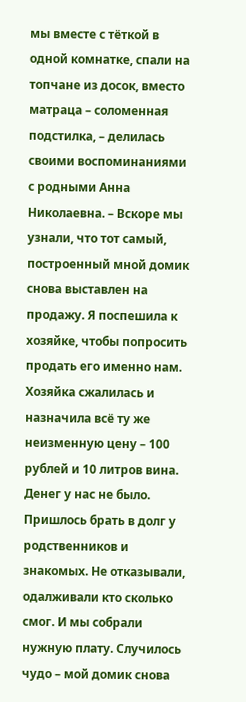мы вместе с тёткой в одной комнатке, спали на топчане из досок, вместо матраца – соломенная подстилка, – делилась своими воспоминаниями с родными Анна Николаевна. – Вскоре мы узнали, что тот самый, построенный мной домик снова выставлен на продажу. Я поспешила к хозяйке, чтобы попросить продать его именно нам. Хозяйка сжалилась и назначила всё ту же неизменную цену – 100 рублей и 10 литров вина. Денег у нас не было. Пришлось брать в долг у родственников и знакомых. Не отказывали, одалживали кто сколько смог. И мы собрали нужную плату. Случилось чудо – мой домик снова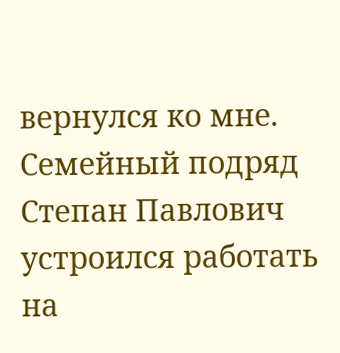вернулся ко мне.
Семейный подряд
Степан Павлович устроился работать на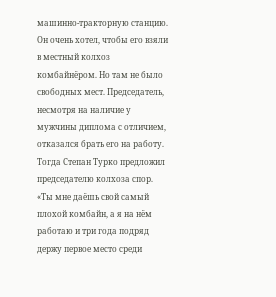машинно-тракторную станцию. Он очень хотел, чтобы его взяли в местный колхоз комбайнёром. Но там не было свободных мест. Председатель, несмотря на наличие у мужчины диплома с отличием, отказался брать его на работу. Тогда Степан Турко предложил председателю колхоза спор.
«Ты мне даёшь свой самый плохой комбайн, а я на нём работаю и три года подряд держу первое место среди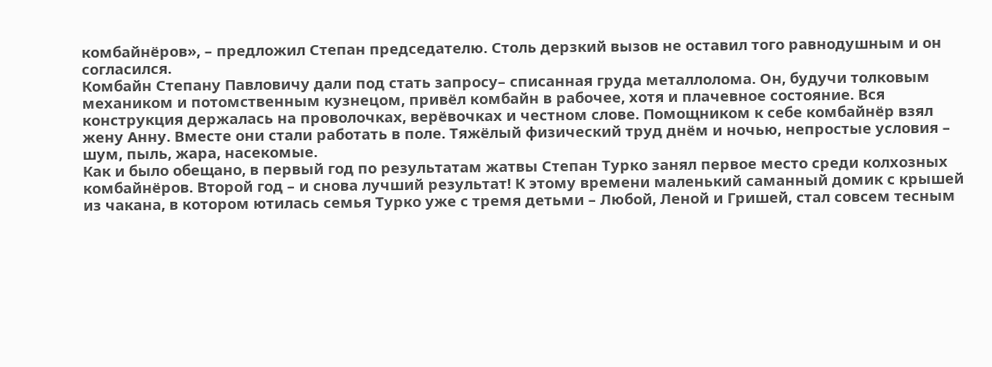комбайнёров», – предложил Степан председателю. Столь дерзкий вызов не оставил того равнодушным и он согласился.
Комбайн Степану Павловичу дали под стать запросу– списанная груда металлолома. Он, будучи толковым механиком и потомственным кузнецом, привёл комбайн в рабочее, хотя и плачевное состояние. Вся конструкция держалась на проволочках, верёвочках и честном слове. Помощником к себе комбайнёр взял жену Анну. Вместе они стали работать в поле. Тяжёлый физический труд днём и ночью, непростые условия – шум, пыль, жара, насекомые.
Как и было обещано, в первый год по результатам жатвы Степан Турко занял первое место среди колхозных комбайнёров. Второй год – и снова лучший результат! К этому времени маленький саманный домик с крышей из чакана, в котором ютилась семья Турко уже с тремя детьми – Любой, Леной и Гришей, стал совсем тесным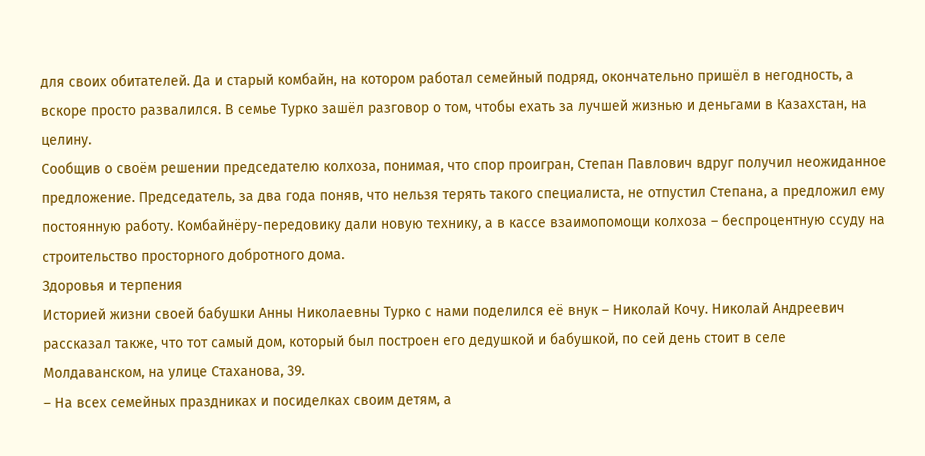для своих обитателей. Да и старый комбайн, на котором работал семейный подряд, окончательно пришёл в негодность, а вскоре просто развалился. В семье Турко зашёл разговор о том, чтобы ехать за лучшей жизнью и деньгами в Казахстан, на целину.
Сообщив о своём решении председателю колхоза, понимая, что спор проигран, Степан Павлович вдруг получил неожиданное предложение. Председатель, за два года поняв, что нельзя терять такого специалиста, не отпустил Степана, а предложил ему постоянную работу. Комбайнёру-передовику дали новую технику, а в кассе взаимопомощи колхоза – беспроцентную ссуду на строительство просторного добротного дома.
Здоровья и терпения
Историей жизни своей бабушки Анны Николаевны Турко с нами поделился её внук – Николай Кочу. Николай Андреевич рассказал также, что тот самый дом, который был построен его дедушкой и бабушкой, по сей день стоит в селе Молдаванском, на улице Стаханова, 39.
– На всех семейных праздниках и посиделках своим детям, а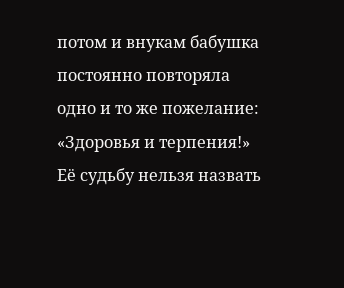потом и внукам бабушка постоянно повторяла одно и то же пожелание: «Здоровья и терпения!» Её судьбу нельзя назвать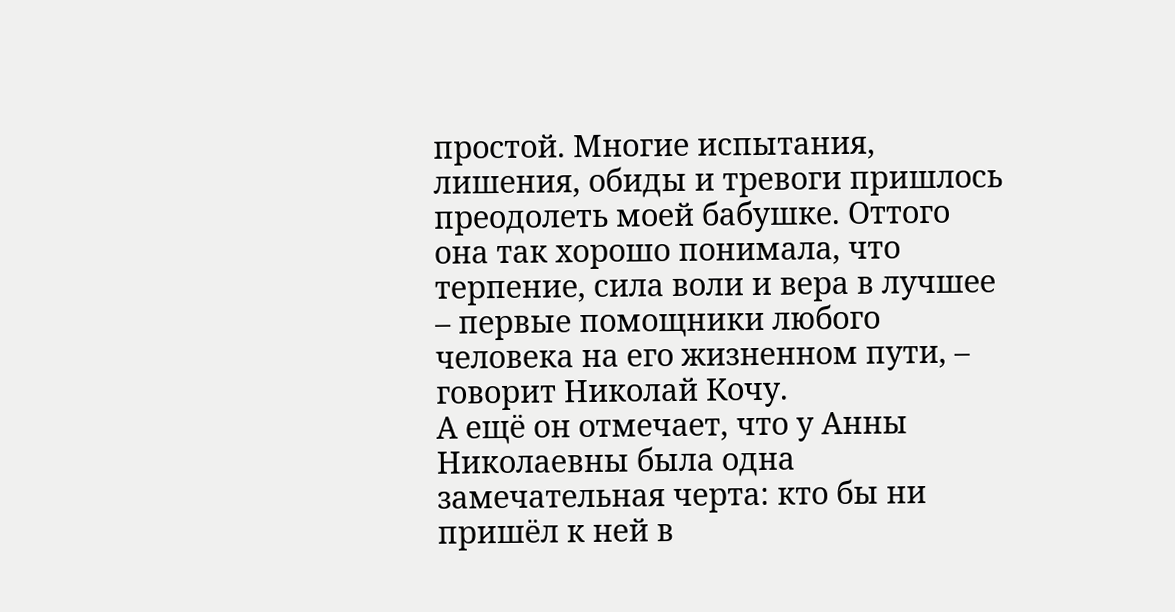простой. Многие испытания, лишения, обиды и тревоги пришлось преодолеть моей бабушке. Оттого она так хорошо понимала, что терпение, сила воли и вера в лучшее – первые помощники любого человека на его жизненном пути, – говорит Николай Кочу.
А ещё он отмечает, что у Анны Николаевны была одна замечательная черта: кто бы ни пришёл к ней в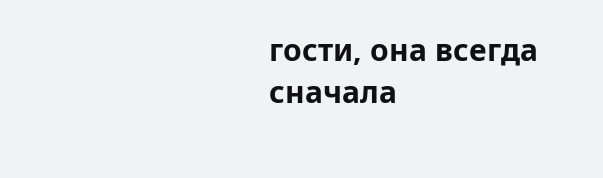гости, она всегда сначала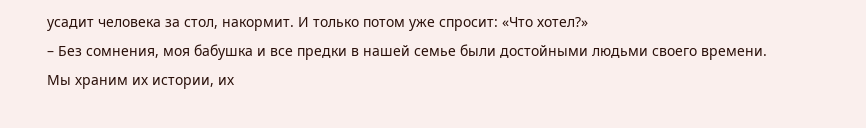усадит человека за стол, накормит. И только потом уже спросит: «Что хотел?»
– Без сомнения, моя бабушка и все предки в нашей семье были достойными людьми своего времени. Мы храним их истории, их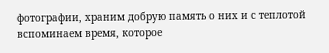фотографии, храним добрую память о них и с теплотой вспоминаем время, которое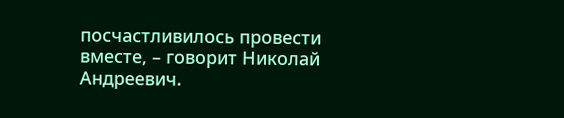посчастливилось провести вместе, – говорит Николай Андреевич.